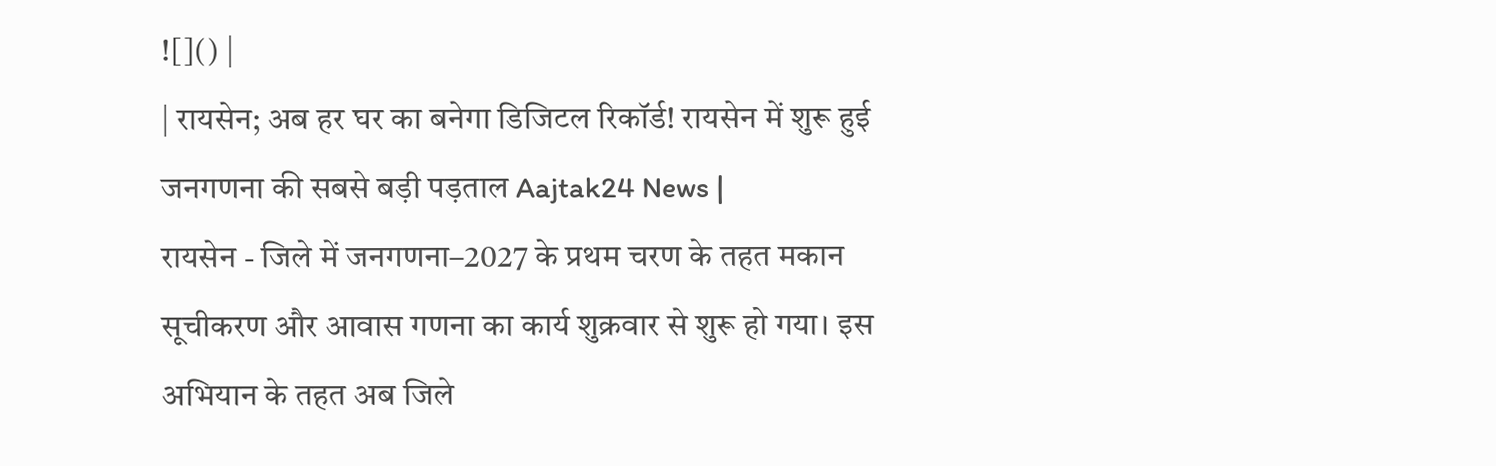![]() |
| रायसेन; अब हर घर का बनेगा डिजिटल रिकॉर्ड! रायसेन में शुरू हुई जनगणना की सबसे बड़ी पड़ताल Aajtak24 News |
रायसेन - जिले में जनगणना–2027 के प्रथम चरण के तहत मकान सूचीकरण और आवास गणना का कार्य शुक्रवार से शुरू हो गया। इस अभियान के तहत अब जिले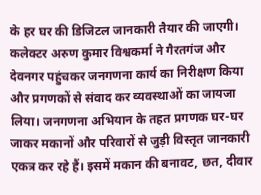के हर घर की डिजिटल जानकारी तैयार की जाएगी। कलेक्टर अरुण कुमार विश्वकर्मा ने गैरतगंज और देवनगर पहुंचकर जनगणना कार्य का निरीक्षण किया और प्रगणकों से संवाद कर व्यवस्थाओं का जायजा लिया। जनगणना अभियान के तहत प्रगणक घर-घर जाकर मकानों और परिवारों से जुड़ी विस्तृत जानकारी एकत्र कर रहे हैं। इसमें मकान की बनावट, छत, दीवार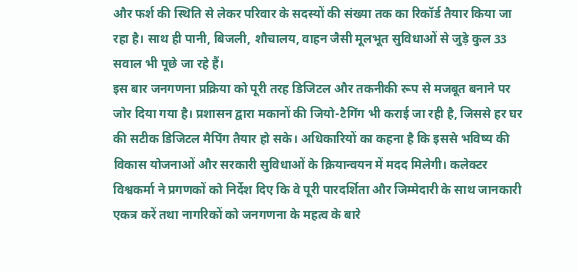और फर्श की स्थिति से लेकर परिवार के सदस्यों की संख्या तक का रिकॉर्ड तैयार किया जा रहा है। साथ ही पानी, बिजली, शौचालय, वाहन जैसी मूलभूत सुविधाओं से जुड़े कुल 33 सवाल भी पूछे जा रहे हैं।
इस बार जनगणना प्रक्रिया को पूरी तरह डिजिटल और तकनीकी रूप से मजबूत बनाने पर जोर दिया गया है। प्रशासन द्वारा मकानों की जियो-टैगिंग भी कराई जा रही है, जिससे हर घर की सटीक डिजिटल मैपिंग तैयार हो सके। अधिकारियों का कहना है कि इससे भविष्य की विकास योजनाओं और सरकारी सुविधाओं के क्रियान्वयन में मदद मिलेगी। कलेक्टर विश्वकर्मा ने प्रगणकों को निर्देश दिए कि वे पूरी पारदर्शिता और जिम्मेदारी के साथ जानकारी एकत्र करें तथा नागरिकों को जनगणना के महत्व के बारे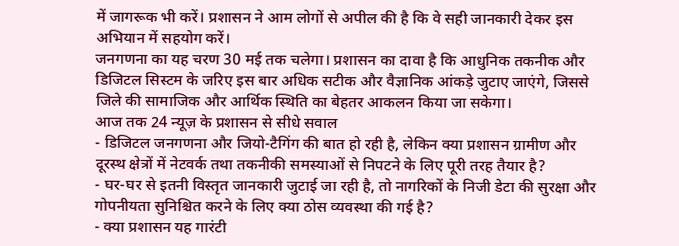में जागरूक भी करें। प्रशासन ने आम लोगों से अपील की है कि वे सही जानकारी देकर इस अभियान में सहयोग करें।
जनगणना का यह चरण 30 मई तक चलेगा। प्रशासन का दावा है कि आधुनिक तकनीक और डिजिटल सिस्टम के जरिए इस बार अधिक सटीक और वैज्ञानिक आंकड़े जुटाए जाएंगे, जिससे जिले की सामाजिक और आर्थिक स्थिति का बेहतर आकलन किया जा सकेगा।
आज तक 24 न्यूज़ के प्रशासन से सीधे सवाल
- डिजिटल जनगणना और जियो-टैगिंग की बात हो रही है, लेकिन क्या प्रशासन ग्रामीण और दूरस्थ क्षेत्रों में नेटवर्क तथा तकनीकी समस्याओं से निपटने के लिए पूरी तरह तैयार है?
- घर-घर से इतनी विस्तृत जानकारी जुटाई जा रही है, तो नागरिकों के निजी डेटा की सुरक्षा और गोपनीयता सुनिश्चित करने के लिए क्या ठोस व्यवस्था की गई है?
- क्या प्रशासन यह गारंटी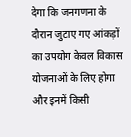देगा कि जनगणना के दौरान जुटाए गए आंकड़ों का उपयोग केवल विकास योजनाओं के लिए होगा और इनमें किसी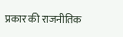प्रकार की राजनीतिक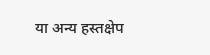या अन्य हस्तक्षेप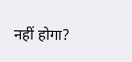नहीं होगा?